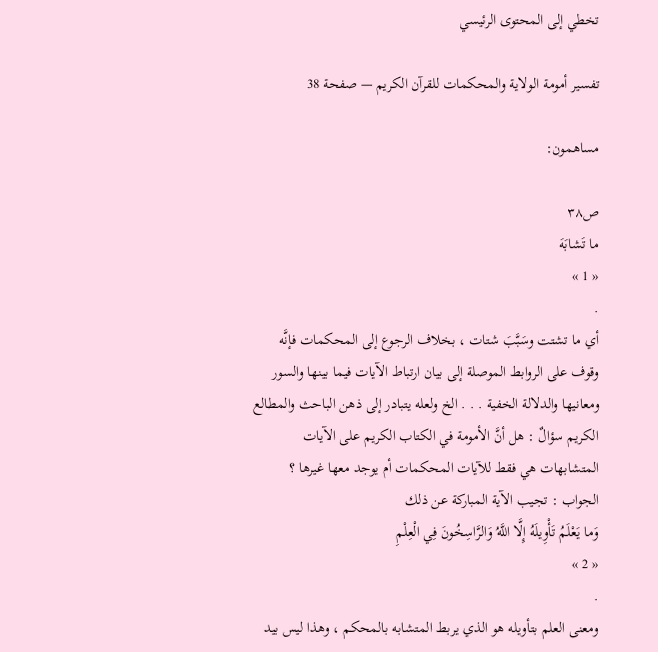تخطي إلى المحتوى الرئيسي

تفسير أمومة الولاية والمحكمات للقرآن الكريم — صفحة 38

مساهمون:

ص٣٨
ما تَشابَهَ
« 1 »
.
أي ما تشتت وسَبَّبَ شتات ، بخلاف الرجوع إلى المحكمات فإنَّه وقوف على الروابط الموصلة إلى بيان ارتباط الآيات فيما بينها والسور ومعانيها والدلالة الخفية . . . الخ ولعله يتبادر إلى ذهن الباحث والمطالع الكريم سؤالٌ : هل أنَّ الأمومة في الكتاب الكريم على الآيات المتشابهات هي فقط للآيات المحكمات أم يوجد معها غيرها ؟ الجواب : تجيب الآية المباركة عن ذلك
وَما يَعْلَمُ تَأْوِيلَهُ إِلَّا اللَّهُ وَالرَّاسِخُونَ فِي الْعِلْمِ
« 2 »
.
ومعنى العلم بتأويله هو الذي يربط المتشابه بالمحكم ، وهذا ليس بيد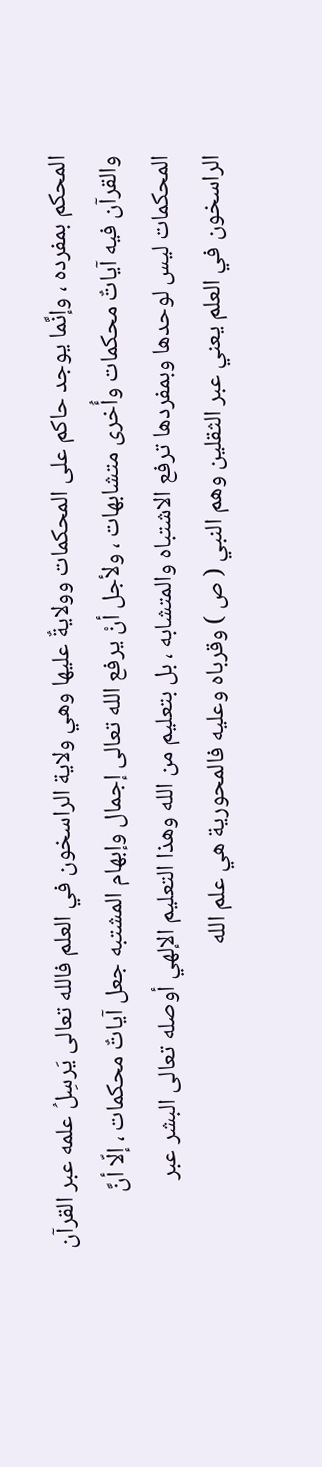المحكم بمفرده ، وإنَّما يوجد حاكم على المحكمات وولايةٌ عليها وهي ولاية الراسخون في العلم فالله تعالى يَرسِلُ علمه عبر القرآن والقرآن فيه آياتٌ محكمات وأُخرى متشابهات ، ولأجل أنْ يرفع الله تعالى إجمال وإبهام المشتبه جعل آياتٌ محكمات ، إلّا أنَّ المحكمات ليس لوحدها وبمفردها ترفع الاشتباه والمتشابه ، بل بتعليم من الله وهذا التعليم الإلهي أوصله تعالى البشر عبر الراسخون في العلم يعني عبر الثقلين وهم النبي ( ص ) وقرباه وعليه فالمحورية هي علم الله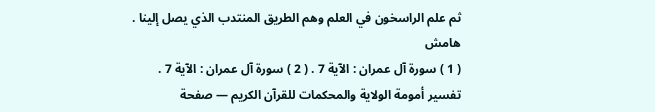ثم علم الراسخون في العلم وهم الطريق المنتدب الذي يصل إلينا .
هامش
( 1 ) سورة آل عمران : الآية 7 . ( 2 ) سورة آل عمران : الآية 7 .
تفسير أمومة الولاية والمحكمات للقرآن الكريم — صفحة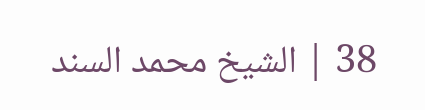38 | الشيخ محمد السند